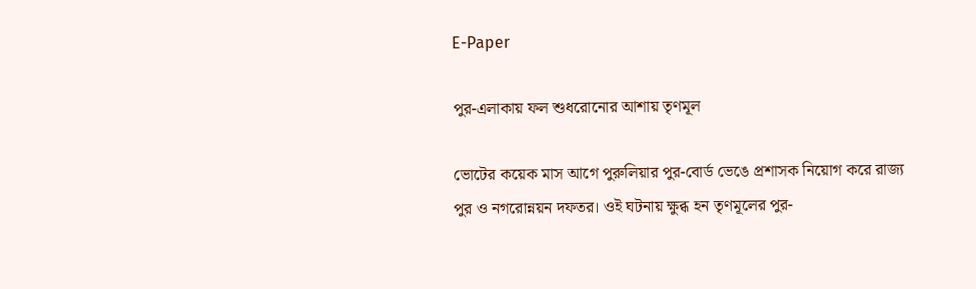E-Paper

পুর-এলাকায় ফল শুধরোনোর আশায় তৃণমূল

ভোটের কয়েক মাস আগে পুরুলিয়ার পুর-বোর্ড ভেঙে প্রশাসক নিয়োগ করে রাজ্য পুর ও নগরোন্নয়ন দফতর। ওই ঘটনায় ক্ষুব্ধ হন তৃণমূলের পুর-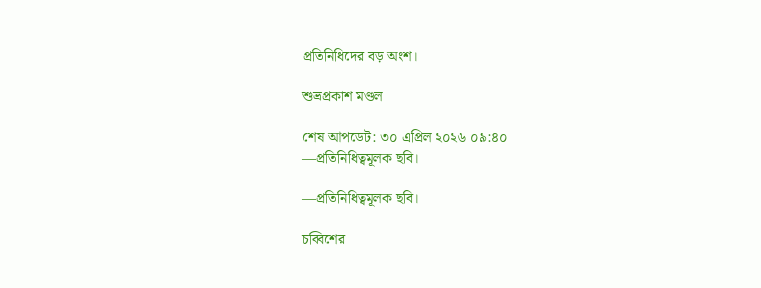প্রতিনিধিদের বড় অংশ।

শুভ্রপ্রকাশ মণ্ডল

শেষ আপডেট: ৩০ এপ্রিল ২০২৬ ০৯:৪০
—প্রতিনিধিত্বমূলক ছবি।

—প্রতিনিধিত্বমূলক ছবি।

চব্বিশের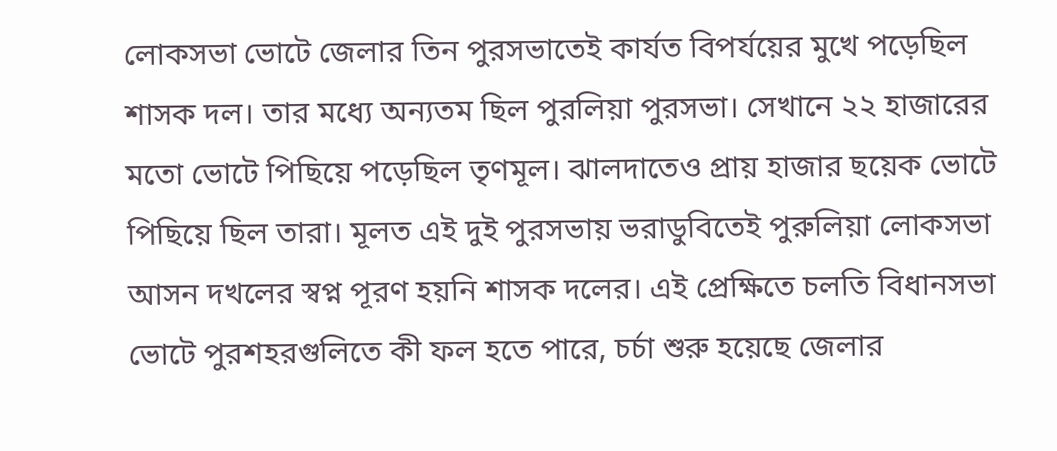লোকসভা ভোটে জেলার তিন পুরসভাতেই কার্যত বিপর্যয়ের মুখে পড়েছিল শাসক দল। তার মধ্যে অন্যতম ছিল পুরলিয়া পুরসভা। সেখানে ২২ হাজারের মতো ভোটে পিছিয়ে পড়েছিল তৃণমূল। ঝালদাতেও প্রায় হাজার ছয়েক ভোটে পিছিয়ে ছিল তারা। মূলত এই দুই পুরসভায় ভরাডুবিতেই পুরুলিয়া লোকসভা আসন দখলের স্বপ্ন পূরণ হয়নি শাসক দলের। এই প্রেক্ষিতে চলতি বিধানসভা ভোটে পুরশহরগুলিতে কী ফল হতে পারে, চর্চা শুরু হয়েছে জেলার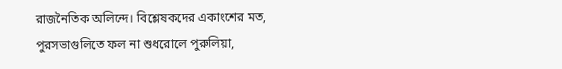রাজনৈতিক অলিন্দে। বিশ্লেষকদের একাংশের মত, পুরসভাগুলিতে ফল না শুধরোলে পুরুলিয়া,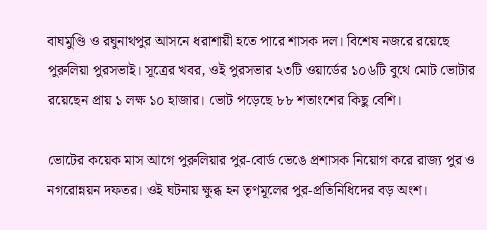বাঘমুণ্ডি ও রঘুনাথপুর আসনে ধরাশায়ী হতে পারে শাসক দল। বিশেষ নজরে রয়েছে পুরুলিয়া পুরসভাই। সূত্রের খবর, ওই পুরসভার ২৩টি ওয়ার্ডের ১০৬টি বুথে মোট ভোটার রয়েছেন প্রায় ১ লক্ষ ১০ হাজার। ভোট পড়েছে ৮৮ শতাংশের কিছু বেশি।

ভোটের কয়েক মাস আগে পুরুলিয়ার পুর-বোর্ড ভেঙে প্রশাসক নিয়োগ করে রাজ্য পুর ও নগরোন্নয়ন দফতর। ওই ঘটনায় ক্ষুব্ধ হন তৃণমূলের পুর-প্রতিনিধিদের বড় অংশ।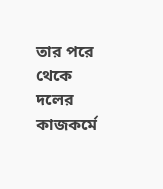তার পরে থেকে দলের কাজকর্মে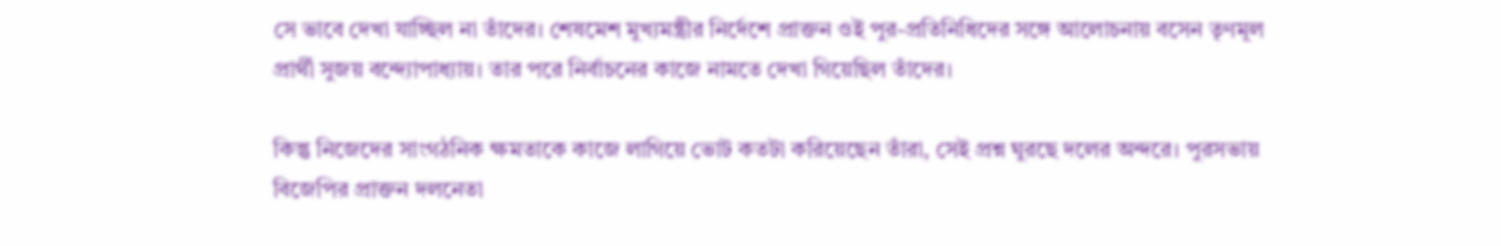সে ভাবে দেখা যাচ্ছিল না তাঁদের। শেষমেশ মুখ্যমন্ত্রীর নির্দেশে প্রাক্তন ওই পুর-প্রতিনিধিদের সঙ্গে আলোচনায় বসেন তৃণমূল প্রার্থী সুজয় বন্দ্যোপাধ্যায়। তার পরে নির্বাচনের কাজে নামতে দেখা গিয়েছিল তাঁদের।

কিন্তু নিজেদের সাংগঠনিক ক্ষমতাকে কাজে লাগিয়ে ভোট কতটা করিয়েছেন তাঁরা, সেই প্রশ্ন ঘুরছে দলের অন্দরে। পুরসভায় বিজেপির প্রাক্তন দলনেতা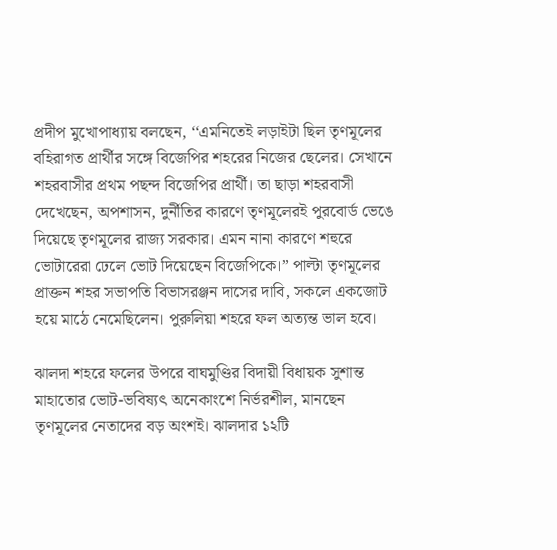প্রদীপ মুখোপাধ্যায় বলছেন, ‘‘এমনিতেই লড়াইটা ছিল তৃণমূলের বহিরাগত প্রার্থীর সঙ্গে বিজেপির শহরের নিজের ছেলের। সেখানে শহরবাসীর প্রথম পছন্দ বিজেপির প্রার্থী। তা ছাড়া শহরবাসী দেখেছেন, অপশাসন, দুর্নীতির কারণে তৃণমূলেরই পুরবোর্ড ভেঙে দিয়েছে তৃণমূলের রাজ্য সরকার। এমন নানা কারণে শহুরে ভোটারেরা ঢেলে ভোট দিয়েছেন বিজেপিকে।” পাল্টা তৃণমূলের প্রাক্তন শহর সভাপতি বিভাসরঞ্জন দাসের দাবি, সকলে একজোট হয়ে মাঠে নেমেছিলেন। পুরুলিয়া শহরে ফল অত্যন্ত ভাল হবে।

ঝালদা শহরে ফলের উপরে বাঘমুণ্ডির বিদায়ী বিধায়ক সুশান্ত মাহাতোর ভোট-ভবিষ্যৎ অনেকাংশে নির্ভরশীল, মানছেন তৃণমূলের নেতাদের বড় অংশই। ঝালদার ১২টি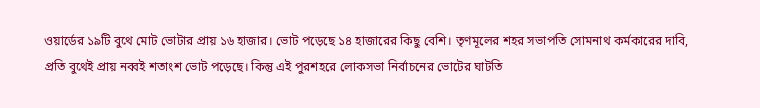ওয়ার্ডের ১৯টি বুথে মোট ভোটার প্রায় ১৬ হাজার। ভোট পড়েছে ১৪ হাজারের কিছু বেশি। তৃণমূলের শহর সভাপতি সোমনাথ কর্মকারের দাবি, প্রতি বুথেই প্রায় নব্বই শতাংশ ভোট পড়েছে। কিন্তু এই পুরশহরে লোকসভা নির্বাচনের ভোটের ঘাটতি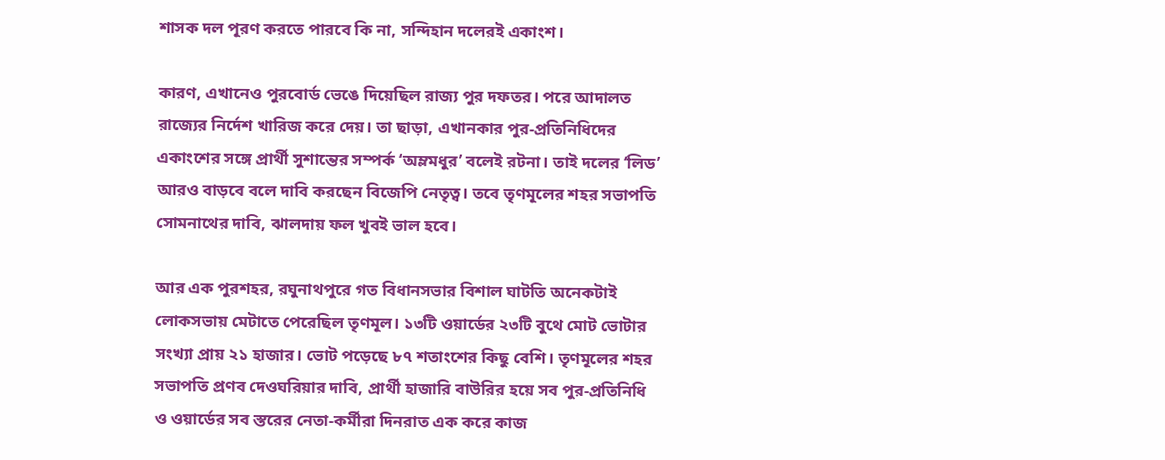শাসক দল পূরণ করতে পারবে কি না, সন্দিহান দলেরই একাংশ।

কারণ, এখানেও পুরবোর্ড ভেঙে দিয়েছিল রাজ্য পুর দফতর। পরে আদালত রাজ্যের নির্দেশ খারিজ করে দেয়। তা ছাড়া, এখানকার পুর-প্রতিনিধিদের একাংশের সঙ্গে প্রার্থী সুশান্তের সম্পর্ক ‘অম্লমধুর’ বলেই রটনা। তাই দলের ‘লিড’ আরও বাড়বে বলে দাবি করছেন বিজেপি নেতৃত্ব। তবে তৃণমূলের শহর সভাপতি সোমনাথের দাবি, ঝালদায় ফল খুবই ভাল হবে।

আর এক পুরশহর, রঘুনাথপুরে গত বিধানসভার বিশাল ঘাটতি অনেকটাই লোকসভায় মেটাতে পেরেছিল তৃণমূল। ১৩টি ওয়ার্ডের ২৩টি বুথে মোট ভোটার সংখ্যা প্রায় ২১ হাজার। ভোট পড়েছে ৮৭ শতাংশের কিছু বেশি। তৃণমূলের শহর সভাপতি প্রণব দেওঘরিয়ার দাবি, প্রার্থী হাজারি বাউরির হয়ে সব পুর-প্রতিনিধি ও ওয়ার্ডের সব স্তরের নেতা-কর্মীরা দিনরাত এক করে কাজ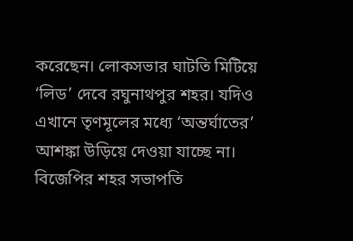করেছেন। লোকসভার ঘাটতি মিটিয়ে ‘লিড’ দেবে রঘুনাথপুর শহর। যদিও এখানে তৃণমূলের মধ্যে ‘অন্তর্ঘাতের’ আশঙ্কা উড়িয়ে দেওয়া যাচ্ছে না। বিজেপির শহর সভাপতি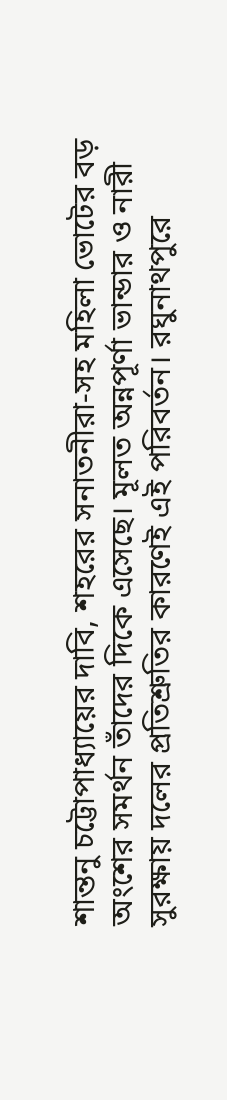শান্তনু চট্টোপাধ্যায়ের দাবি, শহরের সনাতনীরা-সহ মহিলা ভোটের বড় অংশের সমর্থন তাঁদের দিকে এসেছে। মূলত অন্নপূর্ণা ভান্ডার ও নারী সুরক্ষায় দলের প্রতিশ্রুতির কারণেই এই পরিবর্তন। রঘুনাথপুরে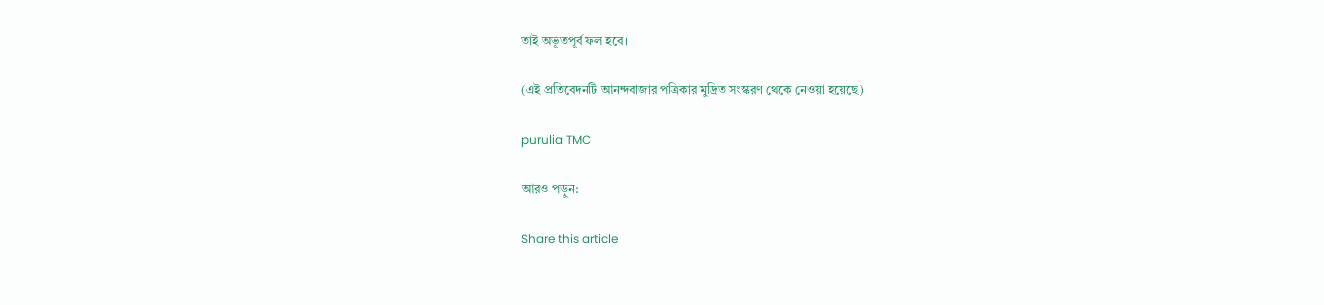তাই অভূতপূর্ব ফল হবে।

(এই প্রতিবেদনটি আনন্দবাজার পত্রিকার মুদ্রিত সংস্করণ থেকে নেওয়া হয়েছে)

purulia TMC

আরও পড়ুন:

Share this article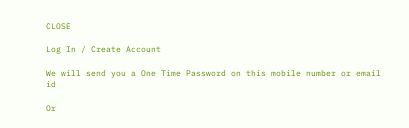CLOSE

Log In / Create Account

We will send you a One Time Password on this mobile number or email id

Or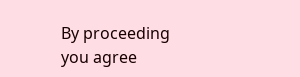By proceeding you agree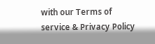with our Terms of service & Privacy Policy